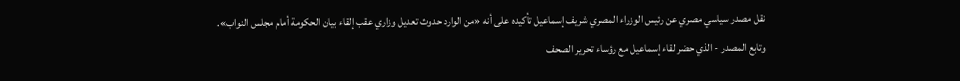نقل مصدر سياسي مصري عن رئيس الوزراء المصري شريف إسماعيل تأكيده على أنه «من الوارد حدوث تعديل وزاري عقب إلقاء بيان الحكومة أمام مجلس النواب».
وتابع المصدر - الذي حضر لقاء إسماعيل مع رؤساء تحرير الصحف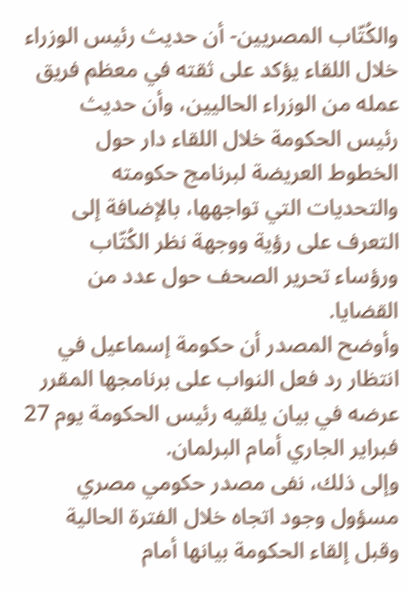والكُتّاب المصريين- أن حديث رئيس الوزراء خلال اللقاء يؤكد على ثقته في معظم فريق عمله من الوزراء الحاليين، وأن حديث رئيس الحكومة خلال اللقاء دار حول الخطوط العريضة لبرنامج حكومته والتحديات التي تواجهها، بالإضافة إلى التعرف على رؤية ووجهة نظر الكُتّاب ورؤساء تحرير الصحف حول عدد من القضايا.
وأوضح المصدر أن حكومة إسماعيل في انتظار رد فعل النواب على برنامجها المقرر عرضه في بيان يلقيه رئيس الحكومة يوم 27 فبراير الجاري أمام البرلمان.
وإلى ذلك، نفى مصدر حكومي مصري مسؤول وجود اتجاه خلال الفترة الحالية وقبل إلقاء الحكومة بيانها أمام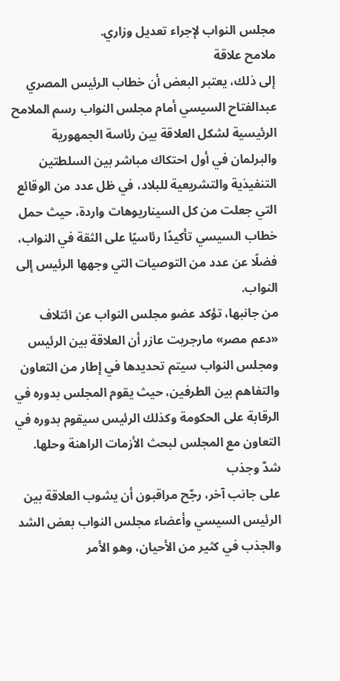مجلس النواب لإجراء تعديل وزاري.
ملامح علاقة
إلى ذلك، يعتبر البعض أن خطاب الرئيس المصري عبدالفتاح السيسي أمام مجلس النواب رسم الملامح الرئيسية لشكل العلاقة بين رئاسة الجمهورية والبرلمان في أول احتكاك مباشر بين السلطتين التنفيذية والتشريعية للبلاد، في ظل عدد من الوقائع التي جعلت من كل السيناريوهات واردة، حيث حمل خطاب السيسي تأكيدًا رئاسيًا على الثقة في النواب، فضلًا عن عدد من التوصيات التي وجهها الرئيس إلى النواب.
من جانبها، تؤكد عضو مجلس النواب عن ائتلاف «دعم مصر» مارجريت عازر أن العلاقة بين الرئيس ومجلس النواب سيتم تحديدها في إطار من التعاون والتفاهم بين الطرفين، حيث يقوم المجلس بدوره في الرقابة على الحكومة وكذلك الرئيس سيقوم بدوره في التعاون مع المجلس لبحث الأزمات الراهنة وحلها.
شدّ وجذب
على جانب آخر، رجّح مراقبون أن يشوب العلاقة بين الرئيس السيسي وأعضاء مجلس النواب بعض الشد والجذب في كثير من الأحيان، وهو الأمر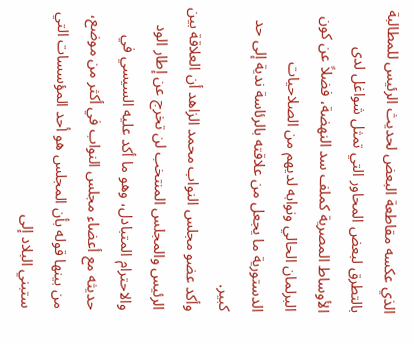الذي عكسه مقاطعة البعض لحديث الرئيس للمطالبة بالتطرق لبعض المحاور التي تمثل شواغل لدى الأوساط المصرية كملف سد النهضة، فضلاً عن كون البرلمان الحالي ونوابه لديهم من الصلاحيات الدستورية ما يجعل من علاقته بالرئاسة ندية إلى حد كبير.
وأكد عضو مجلس النواب محمد الزاهد أن العلاقة بين الرئيس والمجلس المنتخب لن تخرج عن إطار الود والاحترام المتبادل، وهو ما أكد عليه السيسي في حديثه مع أعضاء مجلس النواب في أكثر من موضع، من بينها قوله بأن المجلس هو أحد المؤسسات التي ستبني البلاد إلى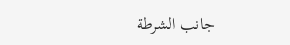جانب الشرطة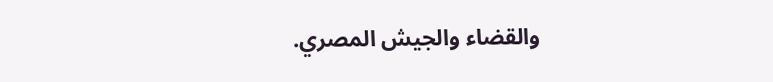والقضاء والجيش المصري.